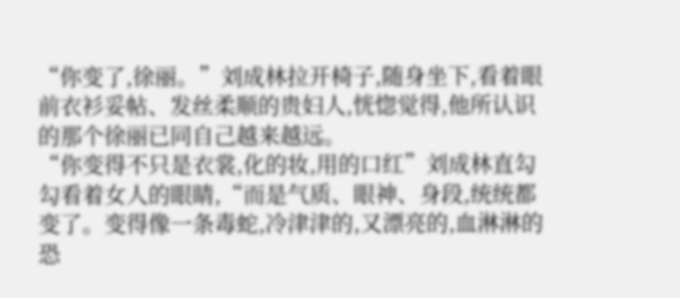“你变了,徐丽。”刘成林拉开椅子,随身坐下,看着眼前衣衫妥帖、发丝柔顺的贵妇人,恍惚觉得,他所认识的那个徐丽已同自己越来越远。
“你变得不只是衣裳,化的妆,用的口红”刘成林直勾勾看着女人的眼睛,“而是气质、眼神、身段,统统都变了。变得像一条毒蛇,冷津津的,又漂亮的,血淋淋的恐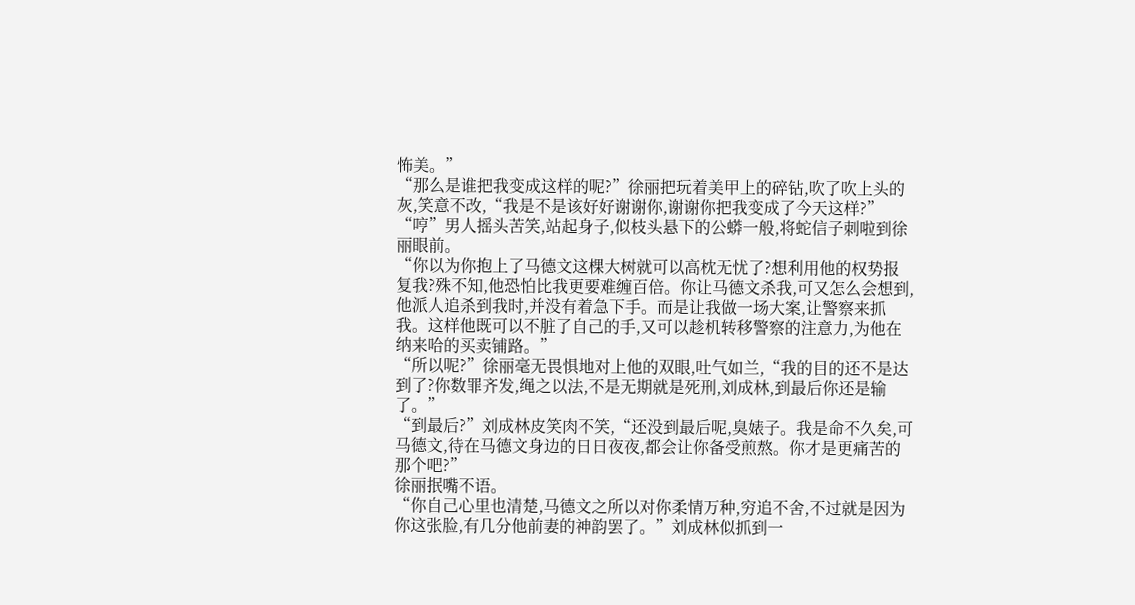怖美。”
“那么是谁把我变成这样的呢?”徐丽把玩着美甲上的碎钻,吹了吹上头的灰,笑意不改,“我是不是该好好谢谢你,谢谢你把我变成了今天这样?”
“哼”男人摇头苦笑,站起身子,似枝头悬下的公蟒一般,将蛇信子刺啦到徐丽眼前。
“你以为你抱上了马德文这棵大树就可以高枕无忧了?想利用他的权势报复我?殊不知,他恐怕比我更要难缠百倍。你让马德文杀我,可又怎么会想到,他派人追杀到我时,并没有着急下手。而是让我做一场大案,让警察来抓我。这样他既可以不脏了自己的手,又可以趁机转移警察的注意力,为他在纳来哈的买卖铺路。”
“所以呢?”徐丽毫无畏惧地对上他的双眼,吐气如兰,“我的目的还不是达到了?你数罪齐发,绳之以法,不是无期就是死刑,刘成林,到最后你还是输了。”
“到最后?”刘成林皮笑肉不笑,“还没到最后呢,臭婊子。我是命不久矣,可马德文,待在马德文身边的日日夜夜,都会让你备受煎熬。你才是更痛苦的那个吧?”
徐丽抿嘴不语。
“你自己心里也清楚,马德文之所以对你柔情万种,穷追不舍,不过就是因为你这张脸,有几分他前妻的神韵罢了。”刘成林似抓到一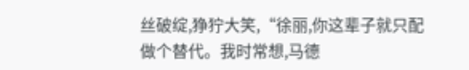丝破绽,狰狞大笑,“徐丽,你这辈子就只配做个替代。我时常想,马德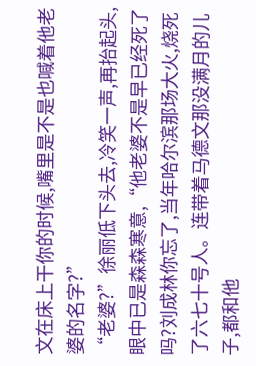文在床上干你的时候,嘴里是不是也喊着他老婆的名字?”
“老婆?”徐丽低下头去,冷笑一声,再抬起头,眼中已是森森寒意,“他老婆不是早已经死了吗?刘成林你忘了,当年哈尔滨那场大火,烧死了六七十号人。连带着马德文那没满月的儿子,都和他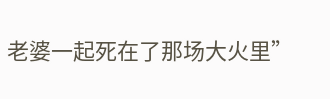老婆一起死在了那场大火里”